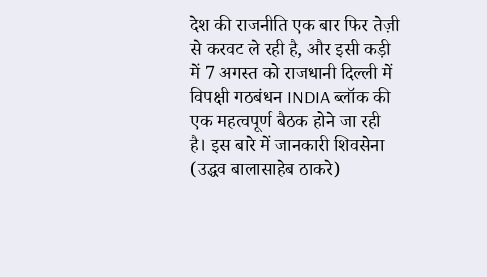देश की राजनीति एक बार फिर तेज़ी से करवट ले रही है, और इसी कड़ी में 7 अगस्त को राजधानी दिल्ली में विपक्षी गठबंधन INDIA ब्लॉक की एक महत्वपूर्ण बैठक होने जा रही है। इस बारे में जानकारी शिवसेना (उद्धव बालासाहेब ठाकरे)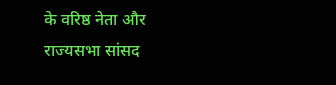के वरिष्ठ नेता और राज्यसभा सांसद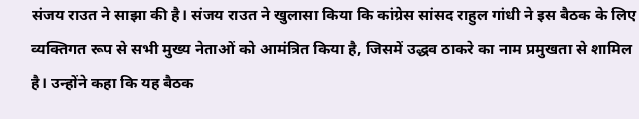संजय राउत ने साझा की है। संजय राउत ने खुलासा किया कि कांग्रेस सांसद राहुल गांधी ने इस बैठक के लिए व्यक्तिगत रूप से सभी मुख्य नेताओं को आमंत्रित किया है, जिसमें उद्धव ठाकरे का नाम प्रमुखता से शामिल है। उन्होंने कहा कि यह बैठक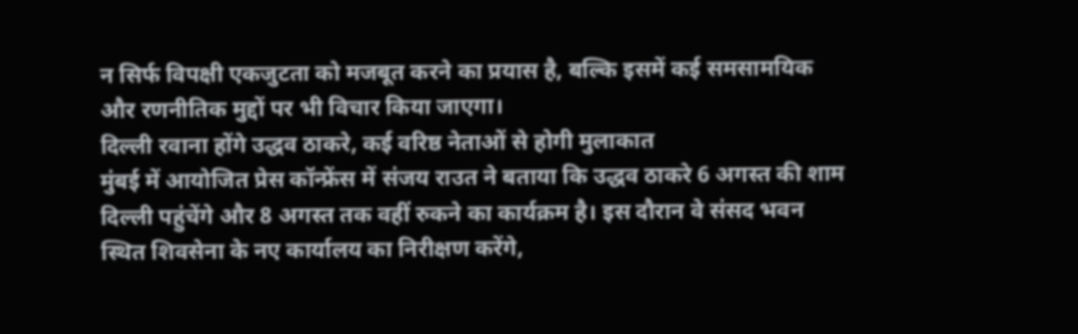न सिर्फ विपक्षी एकजुटता को मजबूत करने का प्रयास है, बल्कि इसमें कई समसामयिक और रणनीतिक मुद्दों पर भी विचार किया जाएगा।
दिल्ली रवाना होंगे उद्धव ठाकरे, कई वरिष्ठ नेताओं से होगी मुलाकात
मुंबई में आयोजित प्रेस कॉन्फ्रेंस में संजय राउत ने बताया कि उद्धव ठाकरे 6 अगस्त की शाम दिल्ली पहुंचेंगे और 8 अगस्त तक वहीं रुकने का कार्यक्रम है। इस दौरान वे संसद भवन स्थित शिवसेना के नए कार्यालय का निरीक्षण करेंगे,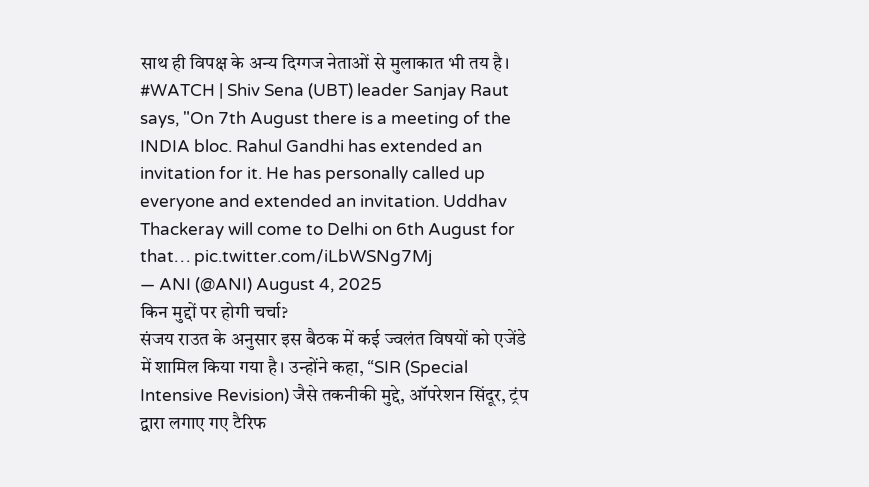साथ ही विपक्ष के अन्य दिग्गज नेताओं से मुलाकात भी तय है।
#WATCH | Shiv Sena (UBT) leader Sanjay Raut says, "On 7th August there is a meeting of the INDIA bloc. Rahul Gandhi has extended an invitation for it. He has personally called up everyone and extended an invitation. Uddhav Thackeray will come to Delhi on 6th August for that… pic.twitter.com/iLbWSNg7Mj
— ANI (@ANI) August 4, 2025
किन मुद्दों पर होगी चर्चा?
संजय राउत के अनुसार इस बैठक में कई ज्वलंत विषयों को एजेंडे में शामिल किया गया है। उन्होंने कहा, “SIR (Special Intensive Revision) जैसे तकनीकी मुद्दे, ऑपरेशन सिंदूर, ट्रंप द्वारा लगाए गए टैरिफ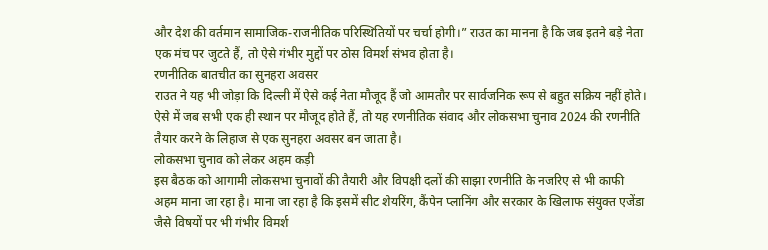और देश की वर्तमान सामाजिक-राजनीतिक परिस्थितियों पर चर्चा होगी।” राउत का मानना है कि जब इतने बड़े नेता एक मंच पर जुटते हैं, तो ऐसे गंभीर मुद्दों पर ठोस विमर्श संभव होता है।
रणनीतिक बातचीत का सुनहरा अवसर
राउत ने यह भी जोड़ा कि दिल्ली में ऐसे कई नेता मौजूद हैं जो आमतौर पर सार्वजनिक रूप से बहुत सक्रिय नहीं होते। ऐसे में जब सभी एक ही स्थान पर मौजूद होते हैं, तो यह रणनीतिक संवाद और लोकसभा चुनाव 2024 की रणनीति तैयार करने के लिहाज से एक सुनहरा अवसर बन जाता है।
लोकसभा चुनाव को लेकर अहम कड़ी
इस बैठक को आगामी लोकसभा चुनावों की तैयारी और विपक्षी दलों की साझा रणनीति के नजरिए से भी काफी अहम माना जा रहा है। माना जा रहा है कि इसमें सीट शेयरिंग, कैंपेन प्लानिंग और सरकार के खिलाफ संयुक्त एजेंडा जैसे विषयों पर भी गंभीर विमर्श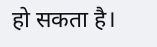हो सकता है।